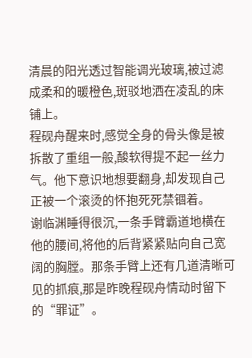清晨的阳光透过智能调光玻璃,被过滤成柔和的暖橙色,斑驳地洒在凌乱的床铺上。
程砚舟醒来时,感觉全身的骨头像是被拆散了重组一般,酸软得提不起一丝力气。他下意识地想要翻身,却发现自己正被一个滚烫的怀抱死死禁锢着。
谢临渊睡得很沉,一条手臂霸道地横在他的腰间,将他的后背紧紧贴向自己宽阔的胸膛。那条手臂上还有几道清晰可见的抓痕,那是昨晚程砚舟情动时留下的“罪证”。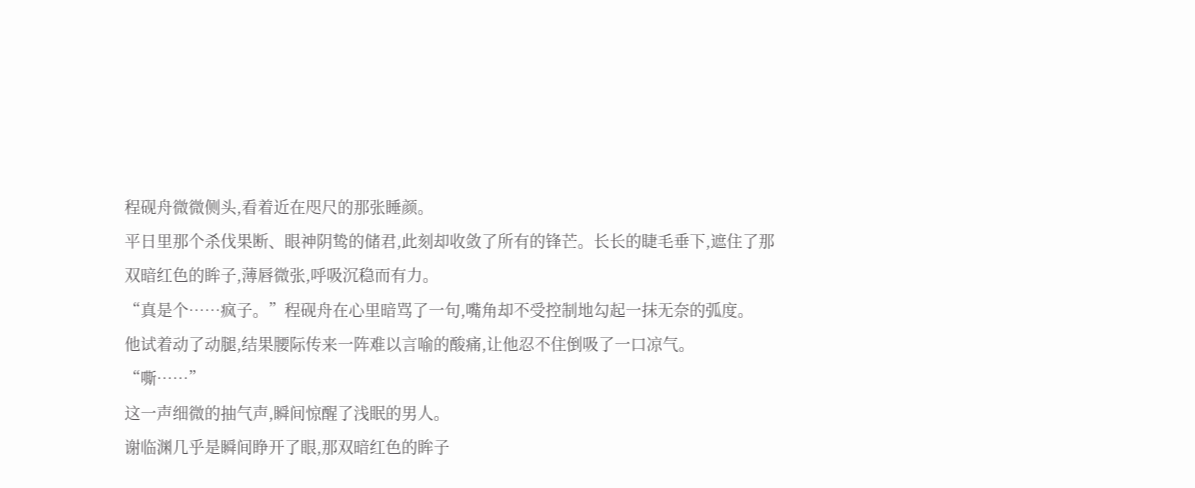程砚舟微微侧头,看着近在咫尺的那张睡颜。
平日里那个杀伐果断、眼神阴鸷的储君,此刻却收敛了所有的锋芒。长长的睫毛垂下,遮住了那双暗红色的眸子,薄唇微张,呼吸沉稳而有力。
“真是个……疯子。”程砚舟在心里暗骂了一句,嘴角却不受控制地勾起一抹无奈的弧度。
他试着动了动腿,结果腰际传来一阵难以言喻的酸痛,让他忍不住倒吸了一口凉气。
“嘶……”
这一声细微的抽气声,瞬间惊醒了浅眠的男人。
谢临渊几乎是瞬间睁开了眼,那双暗红色的眸子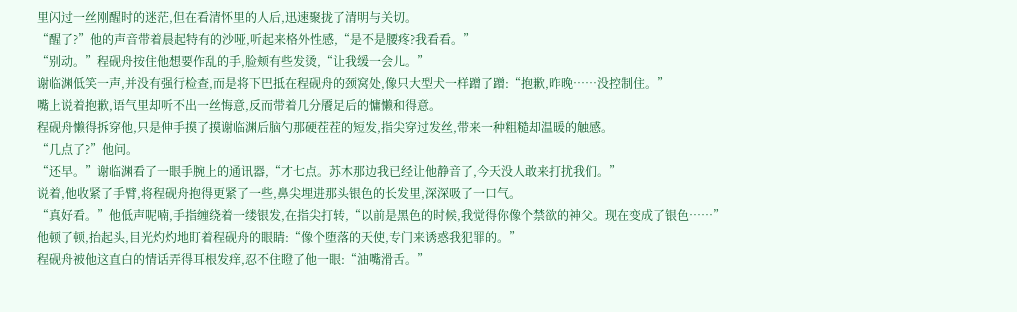里闪过一丝刚醒时的迷茫,但在看清怀里的人后,迅速聚拢了清明与关切。
“醒了?”他的声音带着晨起特有的沙哑,听起来格外性感,“是不是腰疼?我看看。”
“别动。”程砚舟按住他想要作乱的手,脸颊有些发烫,“让我缓一会儿。”
谢临渊低笑一声,并没有强行检查,而是将下巴抵在程砚舟的颈窝处,像只大型犬一样蹭了蹭:“抱歉,昨晚……没控制住。”
嘴上说着抱歉,语气里却听不出一丝悔意,反而带着几分餍足后的慵懒和得意。
程砚舟懒得拆穿他,只是伸手摸了摸谢临渊后脑勺那硬茬茬的短发,指尖穿过发丝,带来一种粗糙却温暖的触感。
“几点了?”他问。
“还早。”谢临渊看了一眼手腕上的通讯器,“才七点。苏木那边我已经让他静音了,今天没人敢来打扰我们。”
说着,他收紧了手臂,将程砚舟抱得更紧了一些,鼻尖埋进那头银色的长发里,深深吸了一口气。
“真好看。”他低声呢喃,手指缠绕着一缕银发,在指尖打转,“以前是黑色的时候,我觉得你像个禁欲的神父。现在变成了银色……”
他顿了顿,抬起头,目光灼灼地盯着程砚舟的眼睛:“像个堕落的天使,专门来诱惑我犯罪的。”
程砚舟被他这直白的情话弄得耳根发痒,忍不住瞪了他一眼:“油嘴滑舌。”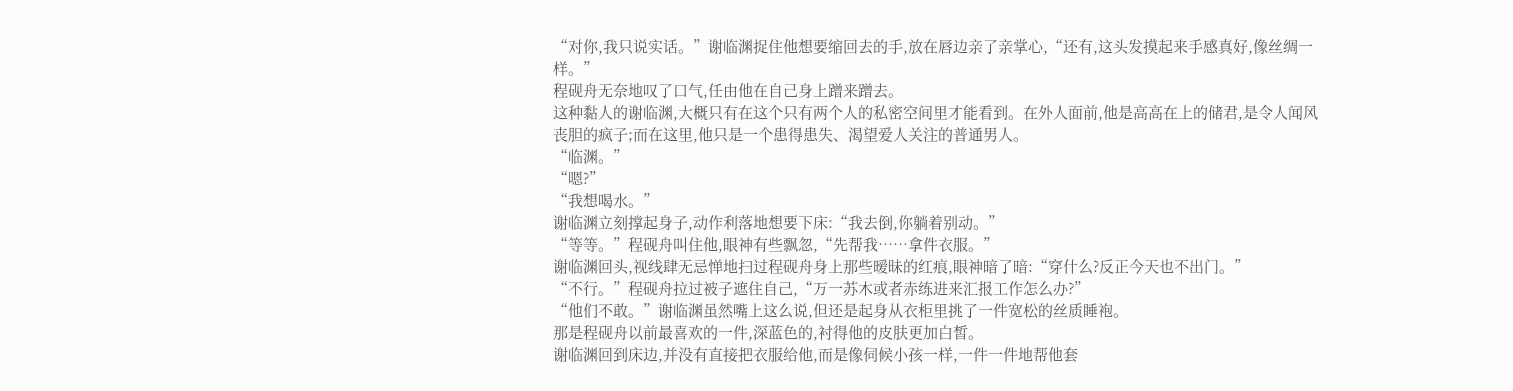“对你,我只说实话。”谢临渊捉住他想要缩回去的手,放在唇边亲了亲掌心,“还有,这头发摸起来手感真好,像丝绸一样。”
程砚舟无奈地叹了口气,任由他在自己身上蹭来蹭去。
这种黏人的谢临渊,大概只有在这个只有两个人的私密空间里才能看到。在外人面前,他是高高在上的储君,是令人闻风丧胆的疯子;而在这里,他只是一个患得患失、渴望爱人关注的普通男人。
“临渊。”
“嗯?”
“我想喝水。”
谢临渊立刻撑起身子,动作利落地想要下床:“我去倒,你躺着别动。”
“等等。”程砚舟叫住他,眼神有些飘忽,“先帮我……拿件衣服。”
谢临渊回头,视线肆无忌惮地扫过程砚舟身上那些暧昧的红痕,眼神暗了暗:“穿什么?反正今天也不出门。”
“不行。”程砚舟拉过被子遮住自己,“万一苏木或者赤练进来汇报工作怎么办?”
“他们不敢。”谢临渊虽然嘴上这么说,但还是起身从衣柜里挑了一件宽松的丝质睡袍。
那是程砚舟以前最喜欢的一件,深蓝色的,衬得他的皮肤更加白皙。
谢临渊回到床边,并没有直接把衣服给他,而是像伺候小孩一样,一件一件地帮他套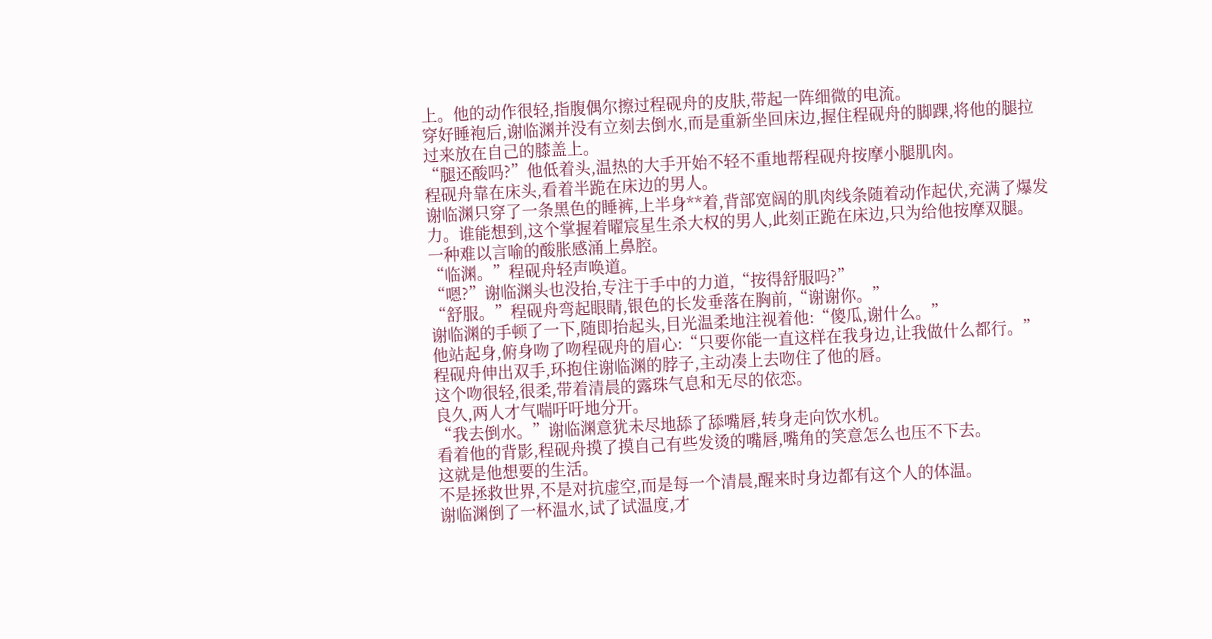上。他的动作很轻,指腹偶尔擦过程砚舟的皮肤,带起一阵细微的电流。
穿好睡袍后,谢临渊并没有立刻去倒水,而是重新坐回床边,握住程砚舟的脚踝,将他的腿拉过来放在自己的膝盖上。
“腿还酸吗?”他低着头,温热的大手开始不轻不重地帮程砚舟按摩小腿肌肉。
程砚舟靠在床头,看着半跪在床边的男人。
谢临渊只穿了一条黑色的睡裤,上半身**着,背部宽阔的肌肉线条随着动作起伏,充满了爆发力。谁能想到,这个掌握着曜宸星生杀大权的男人,此刻正跪在床边,只为给他按摩双腿。
一种难以言喻的酸胀感涌上鼻腔。
“临渊。”程砚舟轻声唤道。
“嗯?”谢临渊头也没抬,专注于手中的力道,“按得舒服吗?”
“舒服。”程砚舟弯起眼睛,银色的长发垂落在胸前,“谢谢你。”
谢临渊的手顿了一下,随即抬起头,目光温柔地注视着他:“傻瓜,谢什么。”
他站起身,俯身吻了吻程砚舟的眉心:“只要你能一直这样在我身边,让我做什么都行。”
程砚舟伸出双手,环抱住谢临渊的脖子,主动凑上去吻住了他的唇。
这个吻很轻,很柔,带着清晨的露珠气息和无尽的依恋。
良久,两人才气喘吁吁地分开。
“我去倒水。”谢临渊意犹未尽地舔了舔嘴唇,转身走向饮水机。
看着他的背影,程砚舟摸了摸自己有些发烫的嘴唇,嘴角的笑意怎么也压不下去。
这就是他想要的生活。
不是拯救世界,不是对抗虚空,而是每一个清晨,醒来时身边都有这个人的体温。
谢临渊倒了一杯温水,试了试温度,才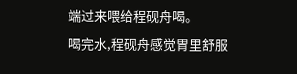端过来喂给程砚舟喝。
喝完水,程砚舟感觉胃里舒服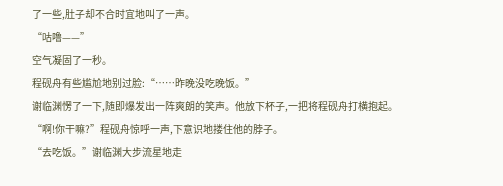了一些,肚子却不合时宜地叫了一声。
“咕噜——”
空气凝固了一秒。
程砚舟有些尴尬地别过脸:“……昨晚没吃晚饭。”
谢临渊愣了一下,随即爆发出一阵爽朗的笑声。他放下杯子,一把将程砚舟打横抱起。
“啊!你干嘛?”程砚舟惊呼一声,下意识地搂住他的脖子。
“去吃饭。”谢临渊大步流星地走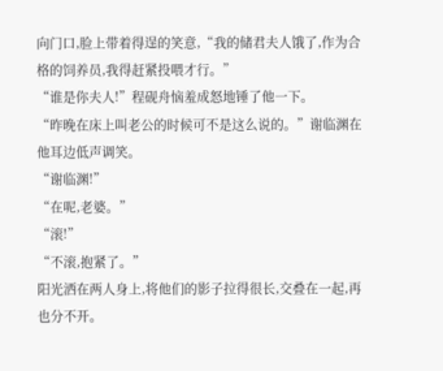向门口,脸上带着得逞的笑意,“我的储君夫人饿了,作为合格的饲养员,我得赶紧投喂才行。”
“谁是你夫人!”程砚舟恼羞成怒地锤了他一下。
“昨晚在床上叫老公的时候可不是这么说的。”谢临渊在他耳边低声调笑。
“谢临渊!”
“在呢,老婆。”
“滚!”
“不滚,抱紧了。”
阳光洒在两人身上,将他们的影子拉得很长,交叠在一起,再也分不开。